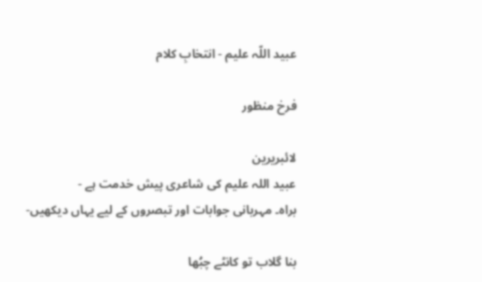عبید اللّہ علیم - انتخابِ کلام

فرخ منظور

لائبریرین
عبید اللہ علیم کی شاعری پیش خدمت ہے -
براہ۔ مہربانی جوابات اور تبصروں کے لیے یہاں دیکھیں-

بنا گلاب تو کانٹے چبُھا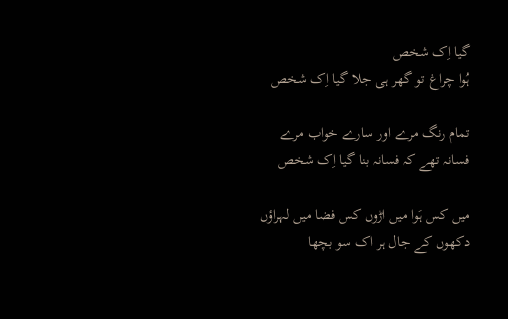گیا اِک شخص
ہُوا چراغ تو گھر ہی جلا گیا اِک شخص

تمام رنگ مرے اور سارے خواب مرے
فسانہ تھے کہ فسانہ بنا گیا اِک شخص

میں کس ہَوا میں اڑوں کس فضا میں لہراؤں
دکھوں کے جال ہر اک سو بچھا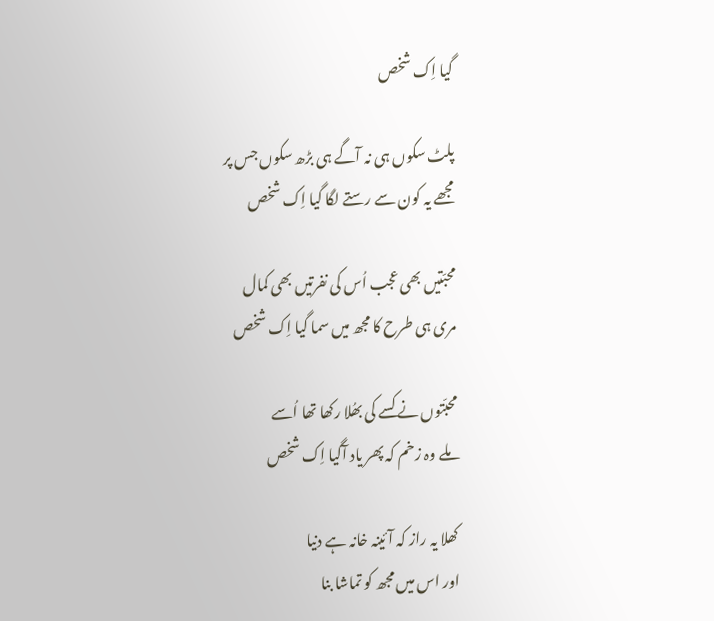گیا اِک شخص

پلٹ سکوں ہی نہ آگے ہی بڑھ سکوں جس پر
مجھے یہ کون سے رستے لگا گیا اِک شخص

محبّتیں بھی عجب اُس کی نفرتیں بھی کمال
مری ہی طرح کا مجھ میں سما گیا اِک شخص

محبّتوں نے کسے کی بھُلا رکھا تھا اُسے
ملے وہ زخم کہ پھر یاد آگیا اِک شخص

کھلا یہ راز کہ آئینہ خانہ ہے دنیا
اور اس میں مجھ کو تماشا بنا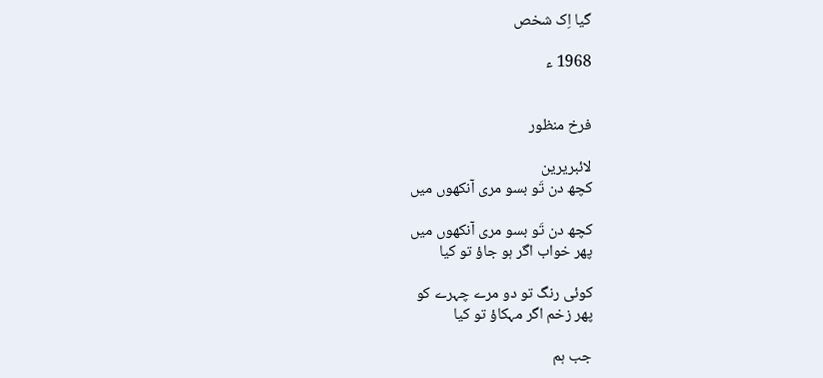گیا اِک شخص

1968 ء


فرخ منظور

لائبریرین
کچھ دن تَو بسو مری آنکھوں میں

کچھ دن تَو بسو مری آنکھوں میں
پھر خواب اگر ہو جاؤ تو کیا

کوئی رنگ تو دو مرے چہرے کو
پھر زخم اگر مہکاؤ تو کیا

جب ہم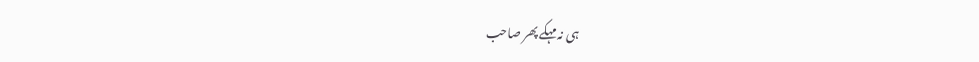ہی نہ مہکے پھر صاحب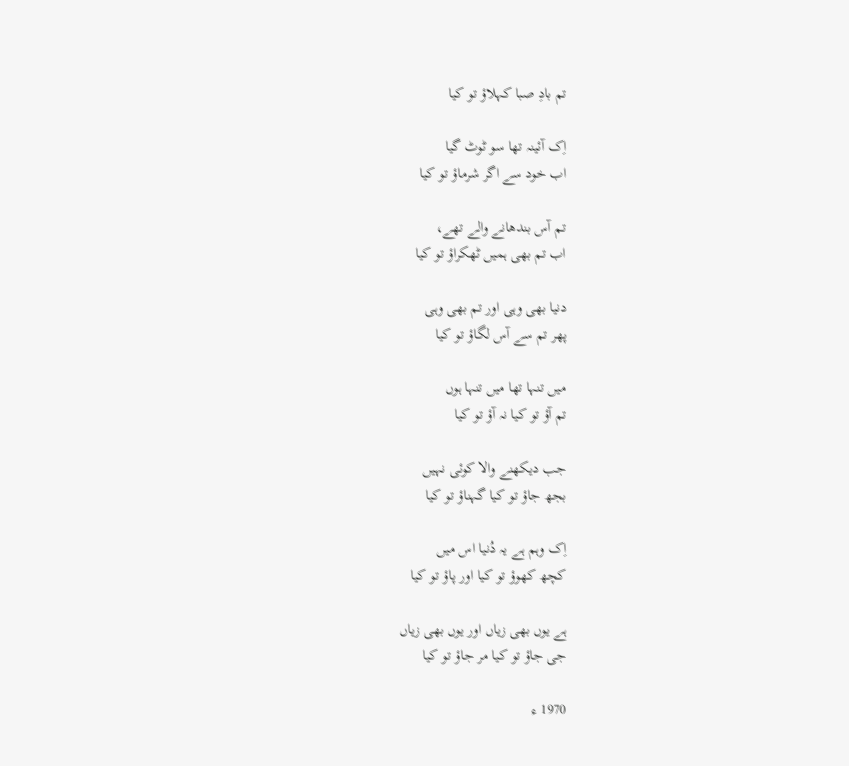تم بادِ صبا کہلاؤ تو کیا

اِک آئینہ تھا سو ٹوٹ گیا
اب خود سے اگر شرماؤ تو کیا

تم آس بندھانے والے تھے،
اب تم بھی ہمیں ٹھکراؤ تو کیا

دنیا بھی وہی اور تم بھی وہی
پھر تم سے آس لگاؤ تو کیا

میں تنہا تھا میں تنہا ہوں
تم آؤ تو کیا نہ آؤ تو کیا

جب دیکھنے والا کوئی نہیں
بجھ جاؤ تو کیا گہناؤ تو کیا

اِک وہم ہے یہ دُنیا اس میں
کچھ کھوؤ تو کیا اور پاؤ تو کیا

ہے یوں بھی زیاں اور یوں بھی زیاں
جی جاؤ تو کیا مر جاؤ تو کیا

1970 ء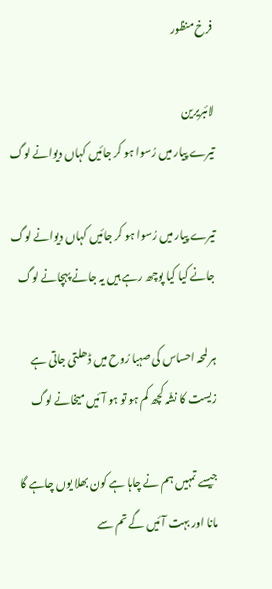فرخ منظور

لائبریرین
تیرے پیار میں رُسوا ہو کر جائیں کہاں دیوانے لوگ

تیرے پیار میں رُسوا ہو کر جائیں کہاں دیوانے لوگ
جانے کیا کیا پوچھ رہے ہیں یہ جانے پہچانے لوگ

ہر لمحہ احساس کی صہبا رُوح میں ڈھلتی جاتی ہے
زیست کا نشّہ کچھ کم ہو تو ہو آئیں میخانے لوگ

جیسے تمہیں ہم نے چاہا ہے کون بھلا یوں چاہے گا
مانا اور بہت آئیں گے تم سے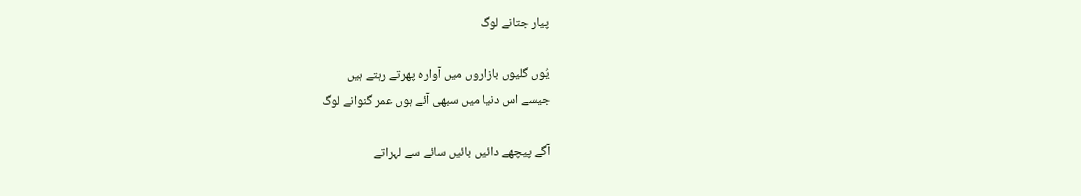پیار جتانے لوگ

یُوں گلیوں بازاروں میں آوارہ پھرتے رہتے ہیں
جیسے اس دنیا میں سبھی آئے ہوں عمر گنوانے لوگ

آگے پیچھے دائیں بائیں سائے سے لہراتے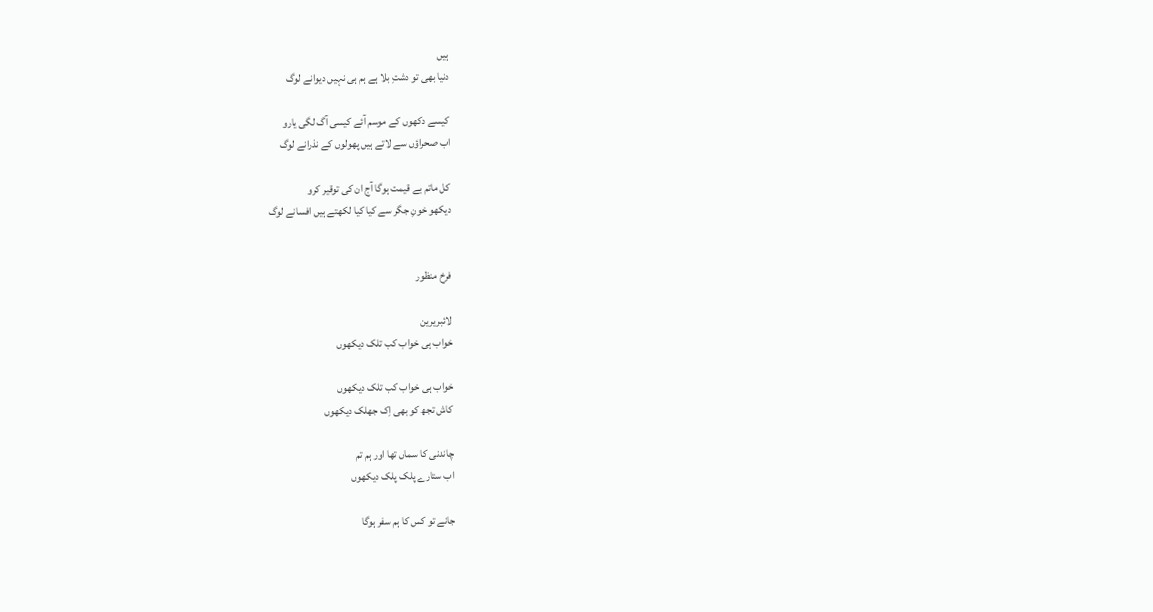ہیں
دنیا بھی تو دشتِ بلا ہے ہم ہی نہیں دیوانے لوگ

کیسے دکھوں کے موسم آئے کیسی آگ لگی یارو
اب صحراؤں سے لاتے ہیں پھولوں کے نذرانے لوگ

کل ماتم بے قیمت ہوگا آج ان کی توقیر کرو
دیکھو خونِ جگر سے کیا کیا لکھتے ہیں افسانے لوگ


فرخ منظور

لائبریرین
خواب ہی خواب کب تلک دیکھوں

خواب ہی خواب کب تلک دیکھوں
کاش تجھ کو بھی اِک جھلک دیکھوں

چاندنی کا سماں تھا اور ہم تم
اب ستارے پلک پلک دیکھوں

جانے تو کس کا ہم سفر ہوگا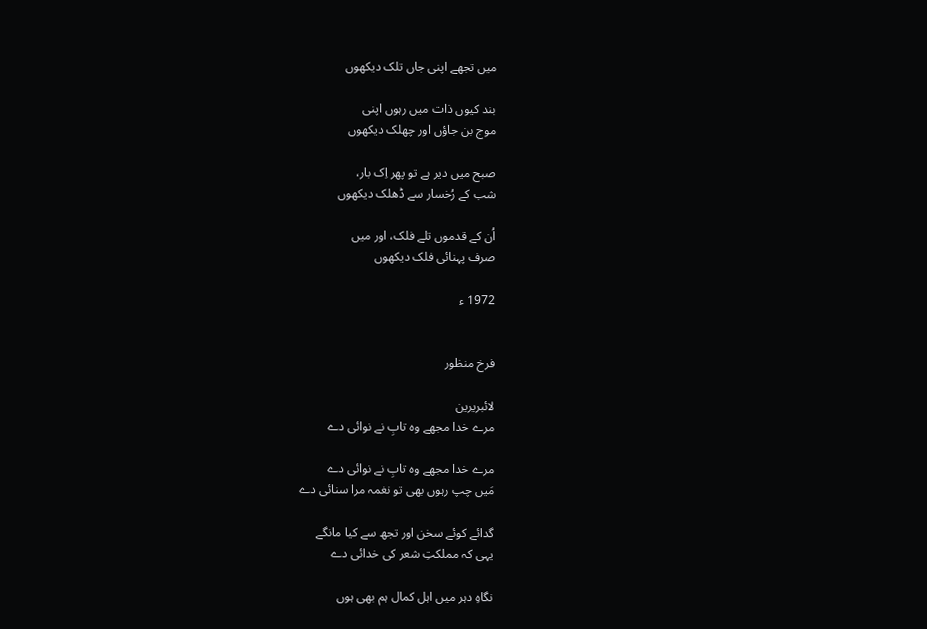میں تجھے اپنی جاں تلک دیکھوں

بند کیوں ذات میں رہوں اپنی
موج بن جاؤں اور چھلک دیکھوں

صبح میں دیر ہے تو پھر اِک بار،
شب کے رُخسار سے ڈھلک دیکھوں

اُن کے قدموں تلے فلک، اور میں
صرف پہنائی فلک دیکھوں

1972 ء


فرخ منظور

لائبریرین
مرے خدا مجھے وہ تابِ نے نوائی دے

مرے خدا مجھے وہ تابِ نے نوائی دے
مَیں چپ رہوں بھی تو نغمہ مرا سنائی دے

گدائے کوئے سخن اور تجھ سے کیا مانگے
یہی کہ مملکتِ شعر کی خدائی دے

نگاہِ دہر میں اہل کمال ہم بھی ہوں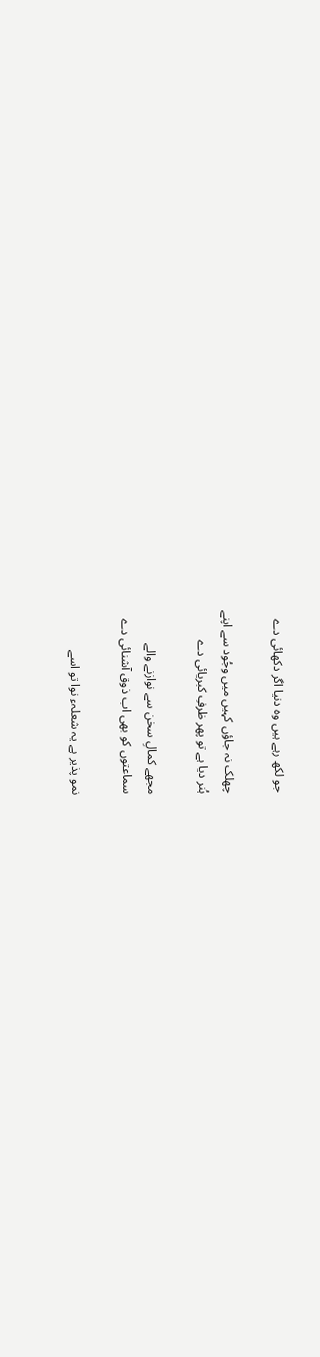جو لکھ رہے ہیں وہ دنیا اگر دکھائی دے

چھلک نہ جاؤں کہیں میں وجُود سے اپنے
ہُنر دیا ہے تو پھر ظرفِ کبریائی دے

مجھے کمالِ سخن سے نوازنے والے
سماعتوں کو بھی اب ذوق آشنائی دے

نمو پذیر ہے یہ شعلہء نوا تو اسے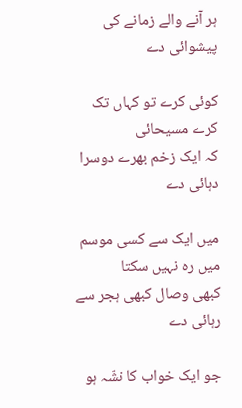ہر آنے والے زمانے کی پیشوائی دے

کوئی کرے تو کہاں تک کرے مسیحائی
کہ ایک زخم بھرے دوسرا دہائی دے

میں ایک سے کسی موسم میں رہ نہیں سکتا
کبھی وصال کبھی ہجر سے رہائی دے

جو ایک خواب کا نشّہ ہو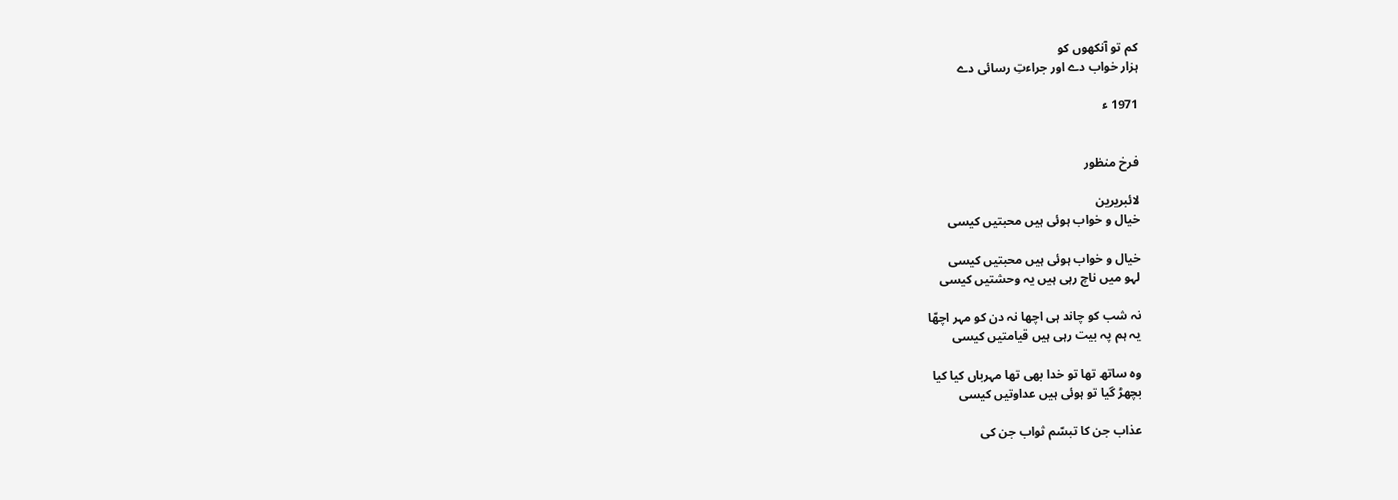کم تو آنکھوں کو
ہزار خواب دے اور جراءتِ رسائی دے

1971 ء


فرخ منظور

لائبریرین
خیال و خواب ہوئی ہیں محبتیں کیسی

خیال و خواب ہوئی ہیں محبتیں کیسی
لہو میں ناچ رہی ہیں یہ وحشتیں کیسی

نہ شب کو چاند ہی اچھا نہ دن کو مہر اچھّا
یہ ہم پہ بیت رہی ہیں قیامتیں کیسی

وہ ساتھ تھا تو خدا بھی تھا مہرباں کیا کیا
بچھڑ گیا تو ہوئی ہیں عداوتیں کیسی

عذاب جن کا تبسّم ثواب جن کی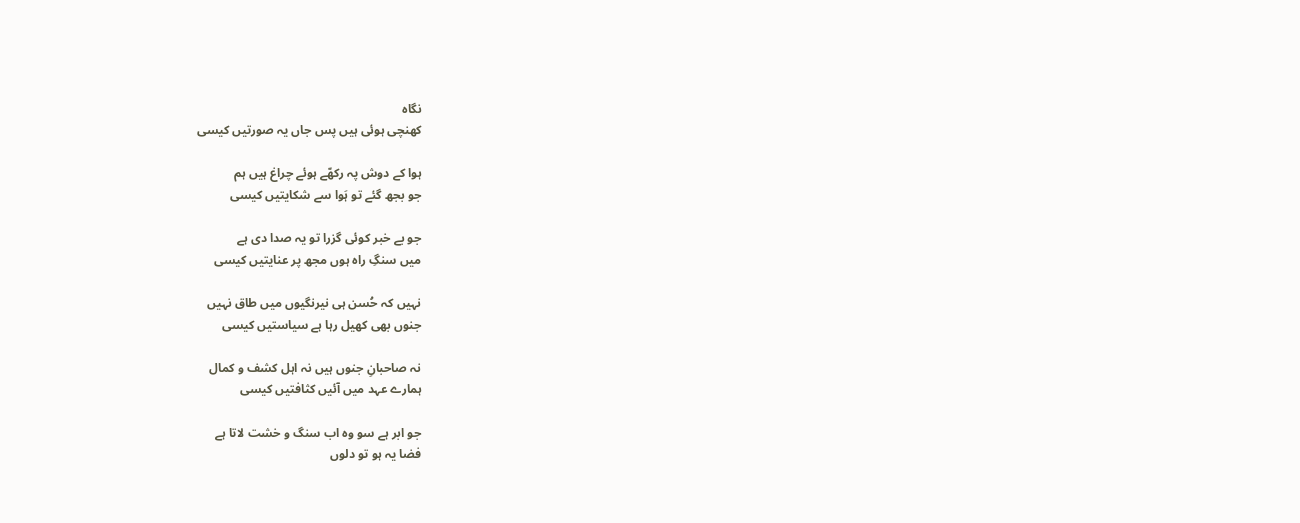نگاہ
کھنچی ہوئی ہیں پس جاں یہ صورتیں کیسی

ہوا کے دوش پہ رکھّے ہوئے چراغ ہیں ہم
جو بجھ گئے تو ہَوا سے شکایتیں کیسی

جو بے خبر کوئی گزرا تو یہ صدا دی ہے
میں سنگِ راہ ہوں مجھ پر عنایتیں کیسی

نہیں کہ حُسن ہی نیرنگیوں میں طاق نہیں
جنوں بھی کھیل رہا ہے سیاستیں کیسی

نہ صاحبانِ جنوں ہیں نہ اہل کشف و کمال
ہمارے عہد میں آئیں کثافتیں کیسی

جو ابر ہے سو وہ اب سنگ و خشت لاتا ہے
فضا یہ ہو تو دلوں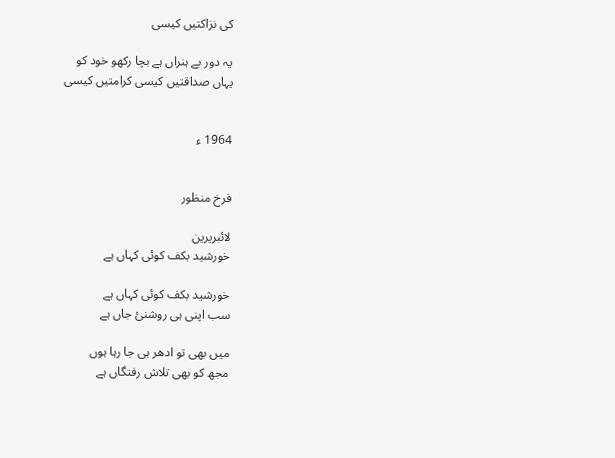کی نزاکتیں کیسی

یہ دور بے ہنراں ہے بچا رکھو خود کو
یہاں صداقتیں کیسی کرامتیں کیسی


1964 ء


فرخ منظور

لائبریرین
خورشید بکف کوئی کہاں ہے

خورشید بکف کوئی کہاں ہے
سب اپنی ہی روشنئ جاں ہے

میں بھی تو ادھر ہی جا رہا ہوں
مجھ کو بھی تلاش رفتگاں ہے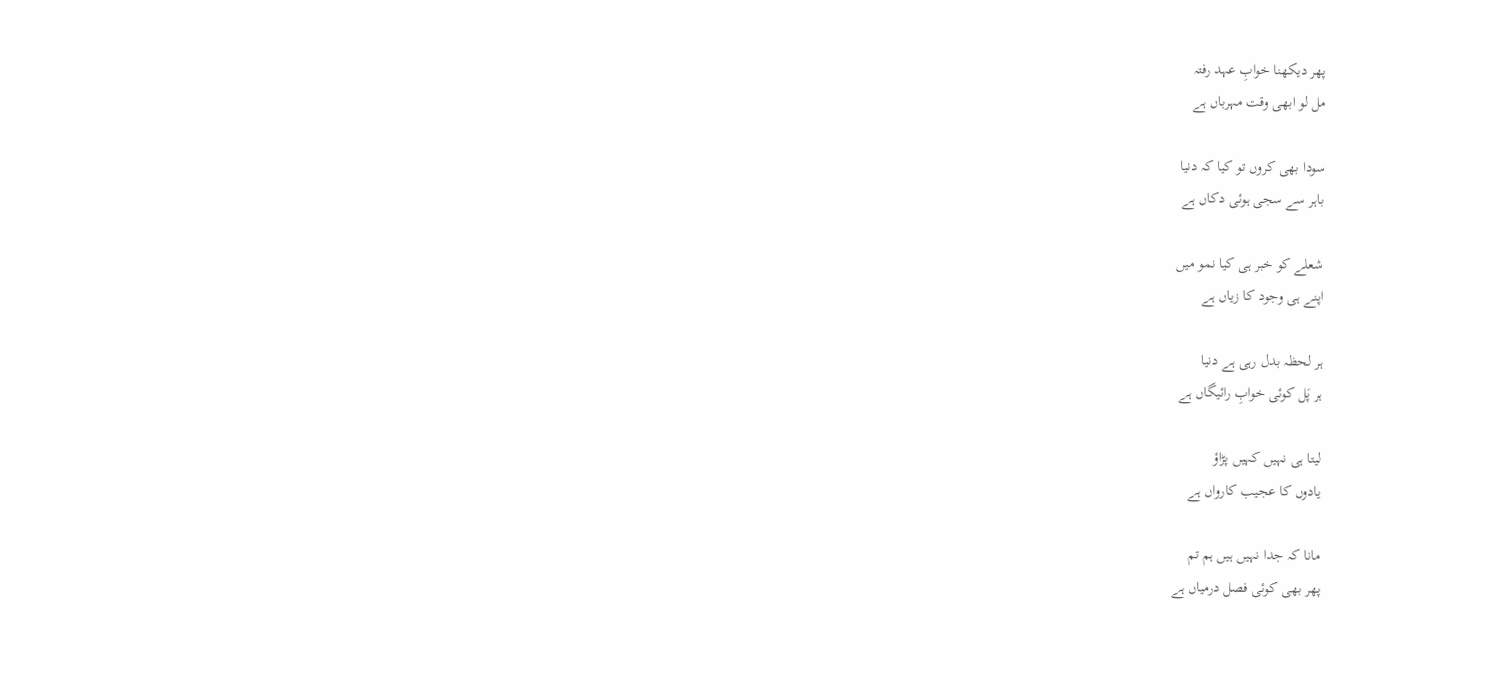پھر دیکھنا خوابِ عہد رفتہ
مل لو ابھی وقت مہرباں ہے

سودا بھی کروں تو کیا کہ دنیا
باہر سے سجی ہوئی دکاں ہے

شعلے کو خبر ہی کیا نمو میں
اپنے ہی وجود کا زیاں ہے

ہر لحظہ بدل رہی ہے دنیا
ہر پَل کوئی خوابِ رائیگاں ہے

لیتا ہی نہیں کہیں پڑاؤ
یادوں کا عجیب کارواں ہے

مانا کہ جدا نہیں ہیں ہم تم
پھر بھی کوئی فصل درمیاں ہے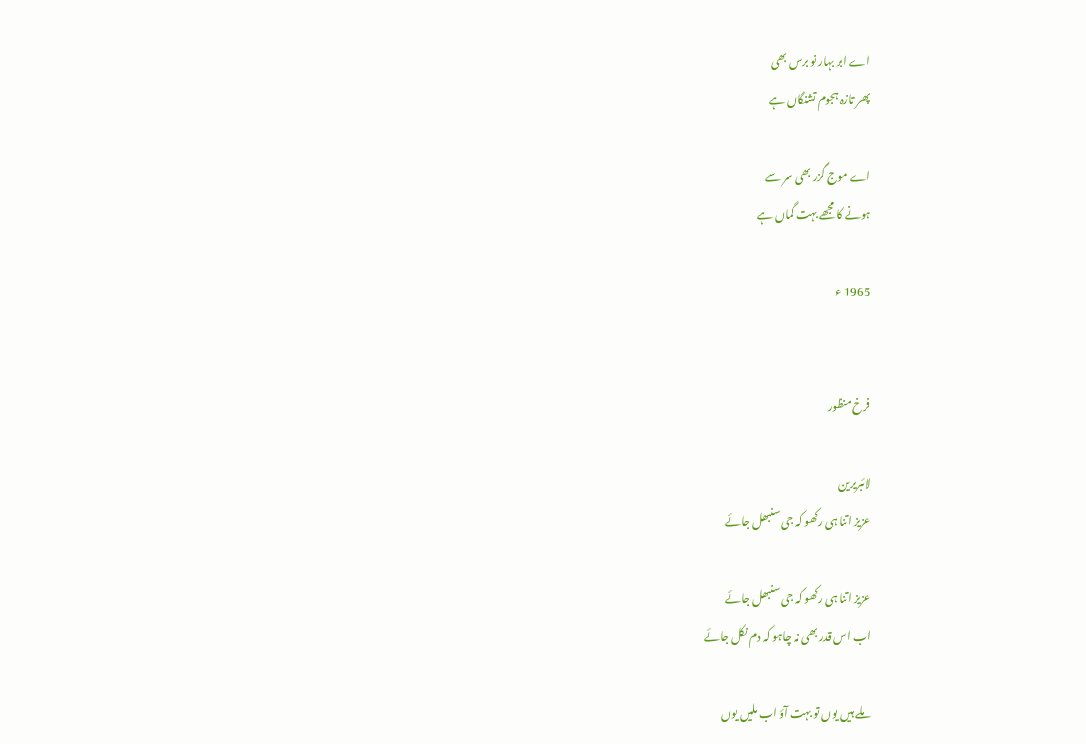اے ابر بہار نو برس بھی
پھر تازہ ہجوم تشنگاں ہے

اے موج گزر بھی سر سے
ہونے کا مجھے بہت گماں ہے

1965 ء


فرخ منظور

لائبریرین
عزیز اتنا ہی رکھو کہ جی سنبھل جائے

عزیز اتنا ہی رکھو کہ جی سنبھل جائے
اب اس قدر بھی نہ چاہو کہ دم نکل جائے

ملے ہیں یوں تو بہت آؤ اب ملیں یوں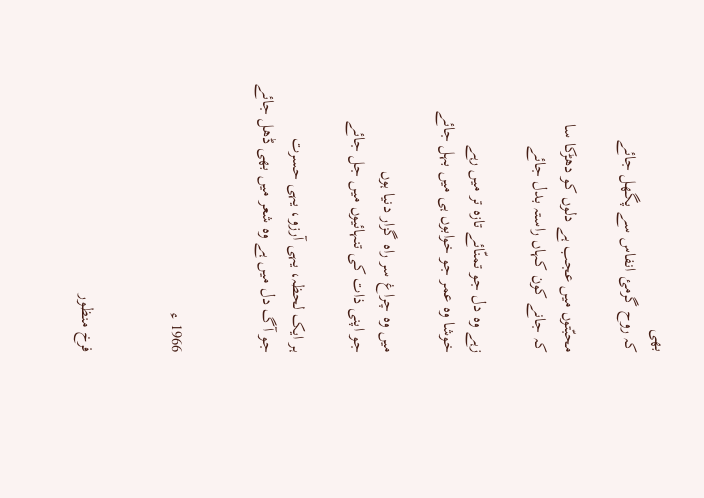بھی
کہ روح گرمئ انفاس سے پگھل جائے

محبّتوں میں عجب ہے دلوں کو دھڑکا سا
کہ جانے کون کہاں ‌راستہ بدل جائے

زہے وہ دل جو تمنّائے تازہ تر میں رہے
خوشا وہ عمر جو خوابوں ہی میں بہل جائے

میں وہ چراغ سر راہ گزار دنیا ہوں
جو اپنی ذات کی تنہائیوں میں جل جائے

ہر ایک لحظہ، یہی آرزو، یہی حسرت
جو آگ دل میں ہے وہ شعر میں بھی ڈھل جائے


1966 ء


فرخ منظور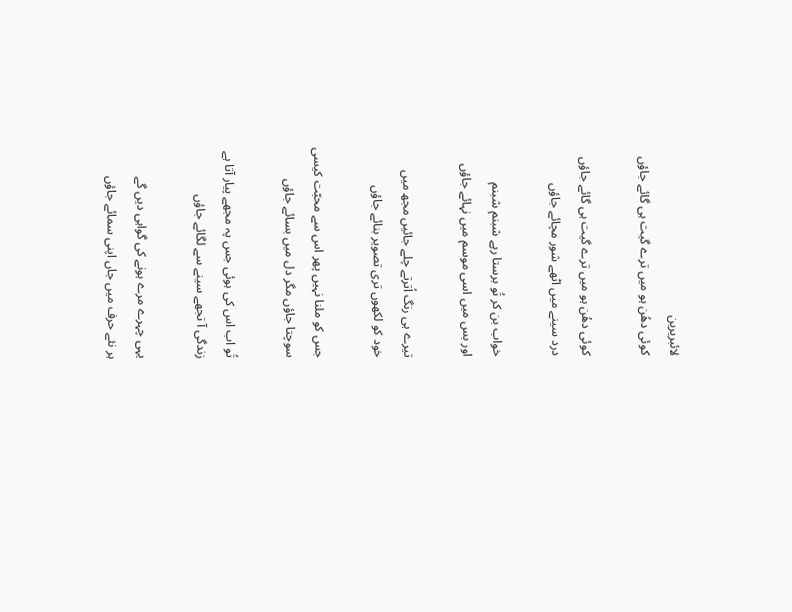لائبریرین
کوئی دھُن ہو میں ترے گیت ہی گائے جاؤں

کوئی دھُن ہو میں ترے گیت ہی گائے جاؤں
درد سینے میں اٹھے شور مچائے جاؤں

خواب بن کر تُو برستا رہے شبنم شبنم
اور بس میں اسی موسم میں نہائے جاؤں

تیرے ہی رنگ اُترتے چلے جائیں مجھ میں
خود کو لکھوں تری تصویر بنائے جاؤں

جس کو ملنا نہیں پھر اس سے محبّت کیسی
سوچتا جاؤں مگر دل میں بسائے جاؤں

تُو اب اس کی ہوئی جس پہ مجھے پیار آتا ہے
زندگی آ تجھے سینے سے لگائے جاؤں

یہی چہرے مرے ہونے کی گواہی دیں گے
ہر نئے حرف میں جاں اپنی سمائے جاؤں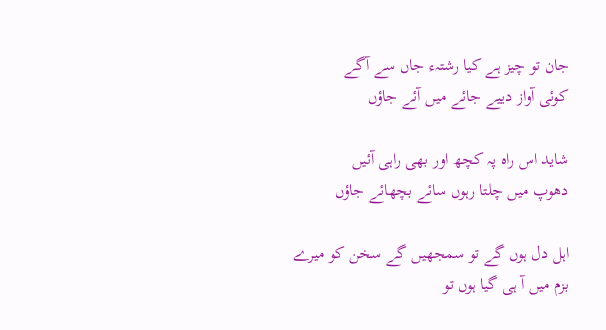جان تو چیز ہے کیا رشتہء جاں سے آگے
کوئی آواز دییے جائے میں آئے جاؤں

شاید اس راہ پہ کچھ اور بھی راہی آئیں
دھوپ میں چلتا رہوں سائے بچھائے جاؤں

اہل دل ہوں گے تو سمجھیں گے سخن کو میرے
بزم میں آ ہی گیا ہوں تو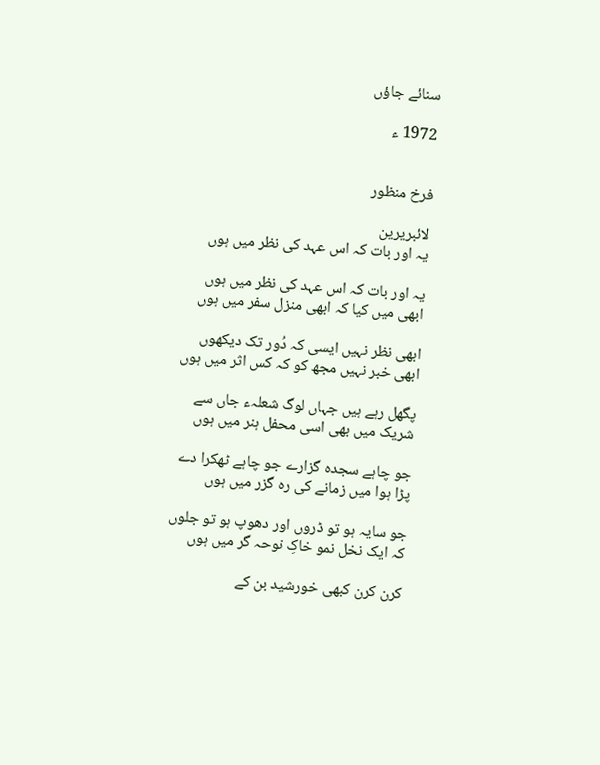سنائے جاؤں

1972 ء


فرخ منظور

لائبریرین
یہ اور بات کہ اس عہد کی نظر میں ہوں

یہ اور بات کہ اس عہد کی نظر میں ہوں
ابھی میں کیا کہ ابھی منزل سفر میں ہوں

ابھی نظر نہیں ایسی کہ دُور تک دیکھوں
ابھی خبر نہیں مجھ کو کہ کس اثر میں ہوں

پگھل رہے ہیں جہاں لوگ شعلہء جاں سے
شریک میں بھی اسی محفل ہنر میں ہوں

جو چاہے سجدہ گزارے جو چاہے ٹھکرا دے
پڑا ہوا میں زمانے کی رہ گزر میں ہوں

جو سایہ ہو تو ڈروں اور دھوپ ہو تو جلوں
کہ ایک نخل نمو خاکِ نوحہ گر میں ہوں

کرن کرن کبھی خورشید بن کے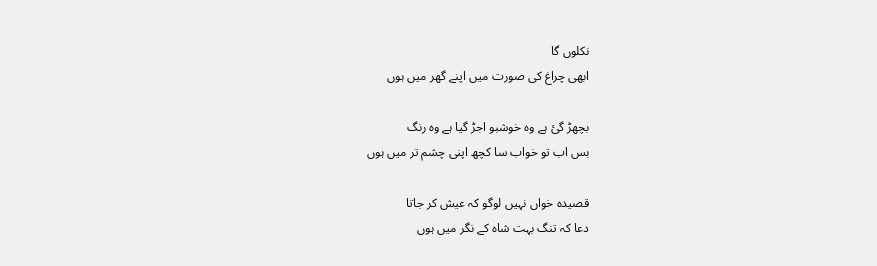نکلوں گا
ابھی چراغ کی صورت میں اپنے گھر میں ہوں

بچھڑ گئ ہے وہ خوشبو اجڑ گیا ہے وہ رنگ
بس اب تو خواب سا کچھ اپنی چشم تر میں ہوں

قصیدہ خواں نہیں لوگو کہ عیش کر جاتا
دعا کہ تنگ بہت شاہ کے نگر میں ہوں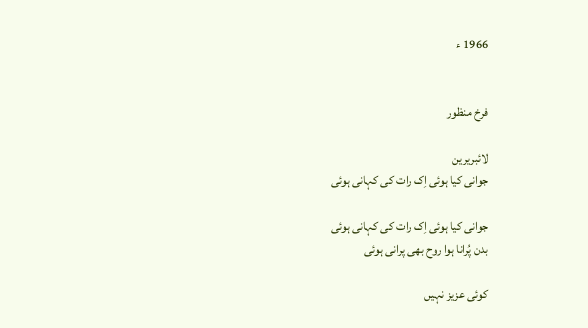1966 ء


فرخ منظور

لائبریرین
جوانی کیا ہوئی اِک رات کی کہانی ہوئی

جوانی کیا ہوئی اِک رات کی کہانی ہوئی
بدن پُرانا ہوا روح بھی پرانی ہوئی

کوئی عزیز نہیں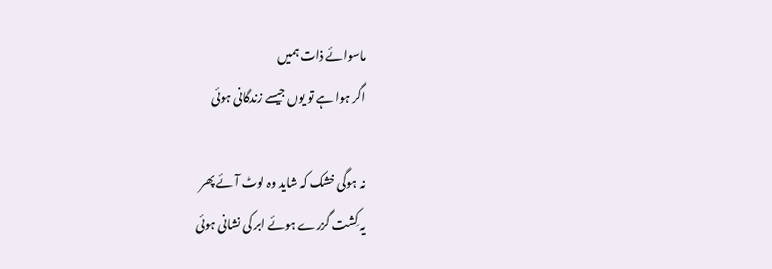ماسوائے ذات ہمیں
اگر ہوا ہے تو یوں جیسے زندگانی ہوئی

نہ ہوگی خشک کہ شاید وہ لوٹ آئے پھر
یہ کِشت گزرے ہوئے ابر کی نشانی ہوئی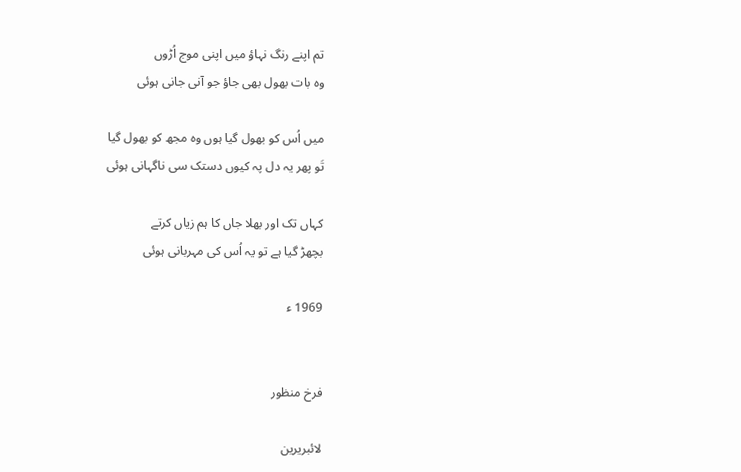تم اپنے رنگ نہاؤ میں اپنی موج اُڑوں
وہ بات بھول بھی جاؤ جو آنی جانی ہوئی

میں اُس کو بھول گیا ہوں وہ مجھ کو بھول گیا
تَو پھر یہ دل پہ کیوں دستک سی ناگہانی ہوئی

کہاں تک اور بھلا جاں کا ہم زیاں کرتے
بچھڑ گیا ہے تو یہ اُس کی مہربانی ہوئی

1969 ء


فرخ منظور

لائبریرین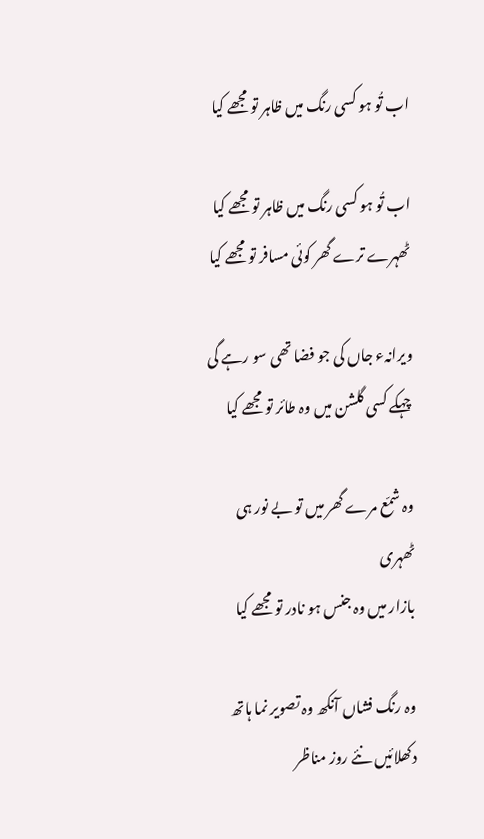اب تُو ہو کسی رنگ میں ظاہر تو مجھے کیا

اب تُو ہو کسی رنگ میں ظاہر تو مجھے کیا
ٹھہرے ترے گھر کوئی مسافر تو مجھے کیا

ویرانہء جاں کی جو فضا تھی سو رہے گی
چہکے کسی گلشن میں وہ طائر تو مجھے کیا

وہ شمّع مرے گھر میں تو بے نور ہی ٹھہری
بازار میں وہ جنس ہو نادر تو مجھے کیا

وہ رنگ فشاں آنکھ وہ تصویر نما ہاتھ
دکھلائیں نئے روز مناظر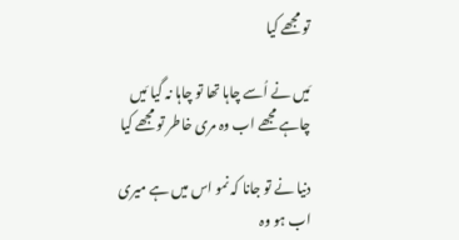تو مجھے کیا

مَیں نے اُسے چاہا تھا تو چاہا نہ گیا مَیں
چاہے مجھے اب وہ مری خاطر تو مجھے کیا

دنیا نے تو جانا کہ نمو اس میں ہے میری
اب ہو وہ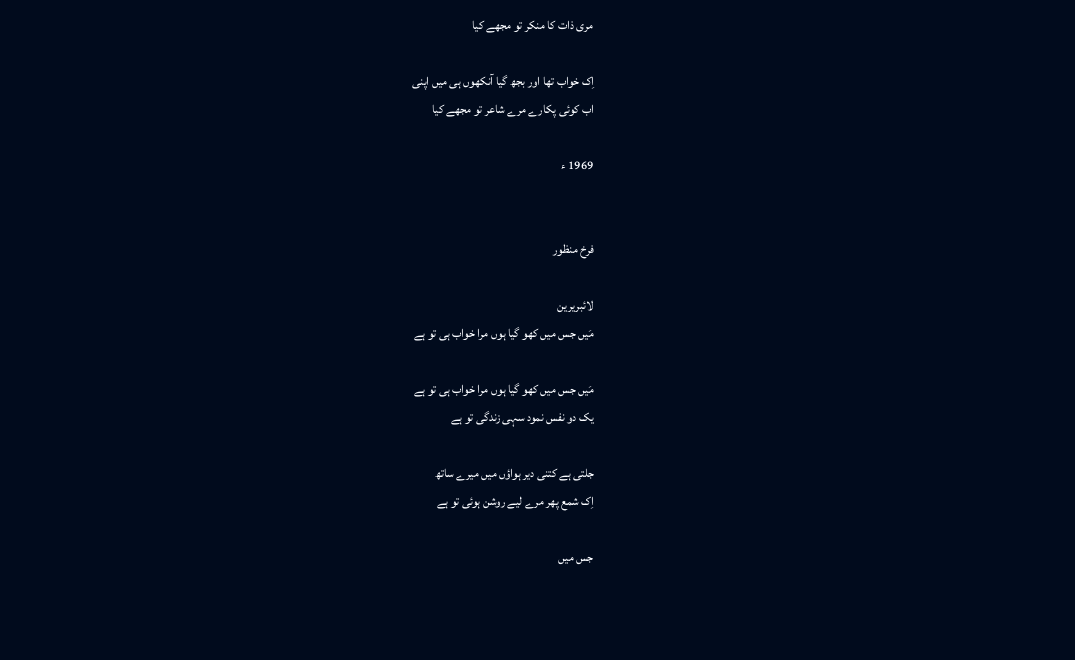مری ذات کا منکر تو مجھے کیا

اِک خواب تھا اور بجھ گیا آنکھوں ہی میں اپنی
اب کوئی پکارے مرے شاعر تو مجھے کیا

1969 ء


فرخ منظور

لائبریرین
مَیں جس میں کھو گیا ہوں مرا خواب ہی تو ہے

مَیں جس میں کھو گیا ہوں مرا خواب ہی تو ہے
یک دو نفس نمود سہی زندگی تو ہے

جلتی ہے کتنی دیر ہواؤں میں میرے ساتھ
اِک شمع پھر مرے لیے روشن ہوئی تو ہے

جس میں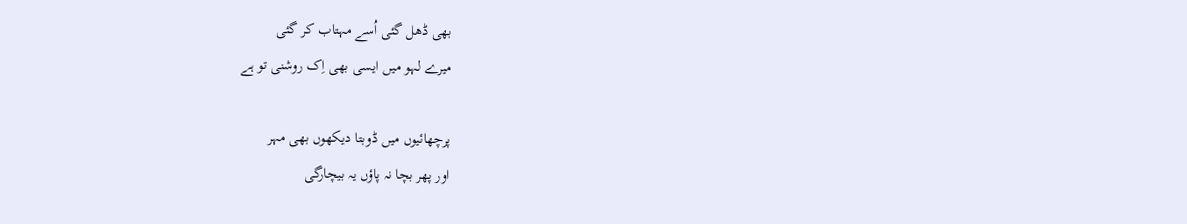بھی ڈھل گئی اُسے مہتاب کر گئی
میرے لہو میں ایسی بھی اِک روشنی تو ہے

پرچھائیوں میں ڈوبتا دیکھوں بھی مہر
اور پھر بچا نہ پاؤں یہ بیچارگی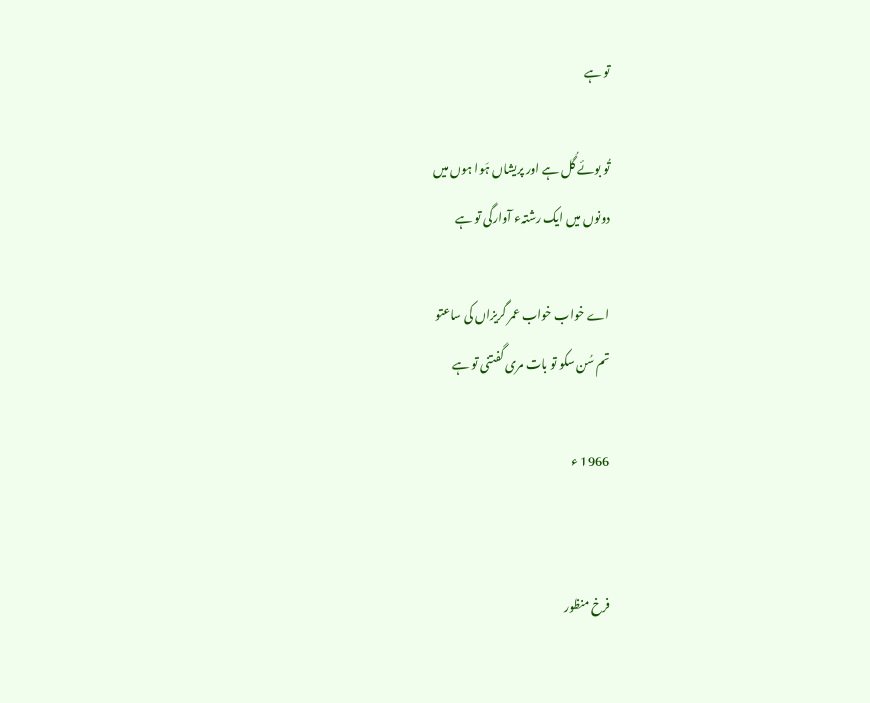تو ہے

تُو بوئے گُل ہے اور پریشاں ہَوا ہوں میں
دونوں میں ایک رشتہء آوارگی تو ہے

اے خواب خواب عمر گریزاں کی ساعتو
تم سُن سکو تو بات مری گفتنی تو ہے

1966 ء


فرخ منظور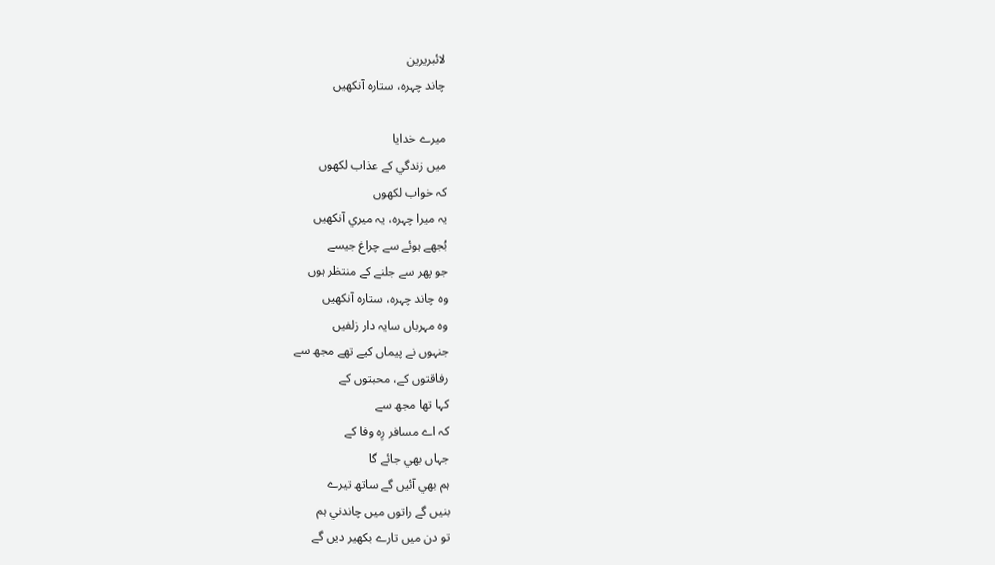لائبریرین
چاند چہرہ، ستارہ آنکھيں

ميرے خدايا
ميں زندگي کے عذاب لکھوں
کہ خواب لکھوں
يہ ميرا چہرہ، يہ ميري آنکھيں
بُجھے ہوئے سے چراغ جيسے
جو پھر سے جلنے کے منتظر ہوں
وہ چاند چہرہ، ستارہ آنکھيں
وہ مہرباں سايہ دار زلفيں
جنہوں نے پيماں کيے تھے مجھ سے
رفاقتوں کے، محبتوں کے
کہا تھا مجھ سے
کہ اے مسافر رِہ وفا کے
جہاں بھي جائے گا
ہم بھي آئيں گے ساتھ تيرے
بنيں گے راتوں ميں چاندني ہم
تو دن ميں تارے بکھير ديں گے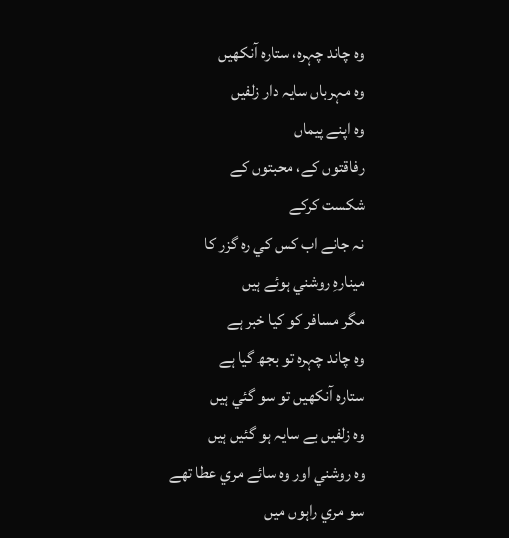وہ چاند چہرہ، ستارہ آنکھيں
وہ مہرباں سايہ دار زلفيں
وہ اپنے پيماں
رفاقتوں کے، محبتوں کے
شکست کرکے
نہ جانے اب کس کي رہ گزر کا
مينارہِ روشني ہوئے ہيں
مگر مسافر کو کيا خبر ہے
وہ چاند چہرہ تو بجھ گيا ہے
ستارہ آنکھيں تو سو گئي ہيں
وہ زلفيں بے سايہ ہو گئيں ہيں
وہ روشني اور وہ سائے مري عطا تھے
سو مري راہوں ميں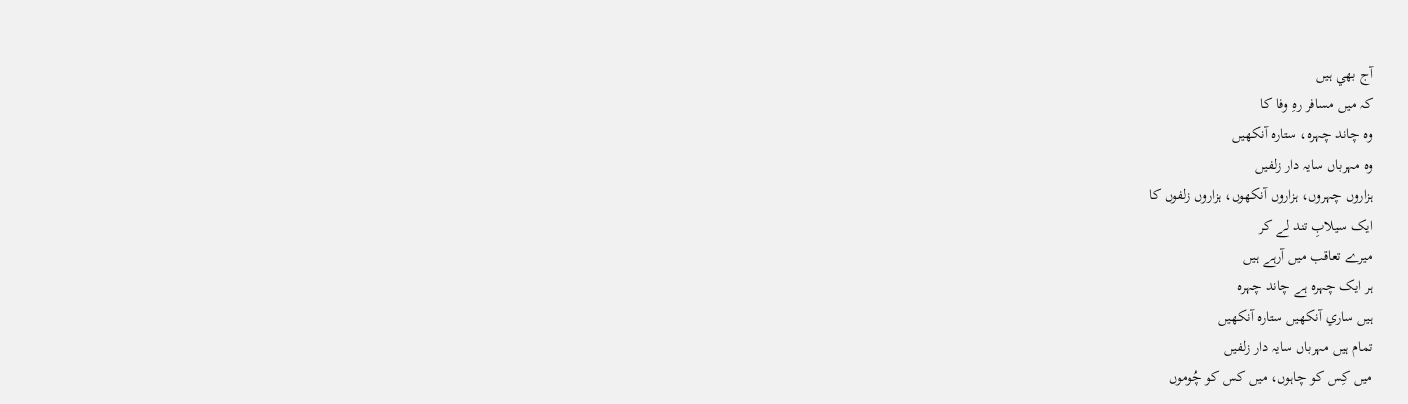آج بھي ہيں
کہ ميں مسافر رہِ وفا کا
وہ چاند چہرہ، ستارہ آنکھيں
وہ مہرباں سايہ دار زلفيں
ہزاروں چہروں، ہزاروں آنکھوں، ہزاروں زلفوں کا
ايک سيلابِ تند لے کر
ميرے تعاقب ميں آرہے ہيں
ہر ايک چہرہ ہے چاند چہرہ
ہيں ساري آنکھيں ستارہ آنکھيں
تمام ہيں مہرباں سايہ دار زلفيں
ميں کِس کو چاہوں، ميں کس کو چُوموں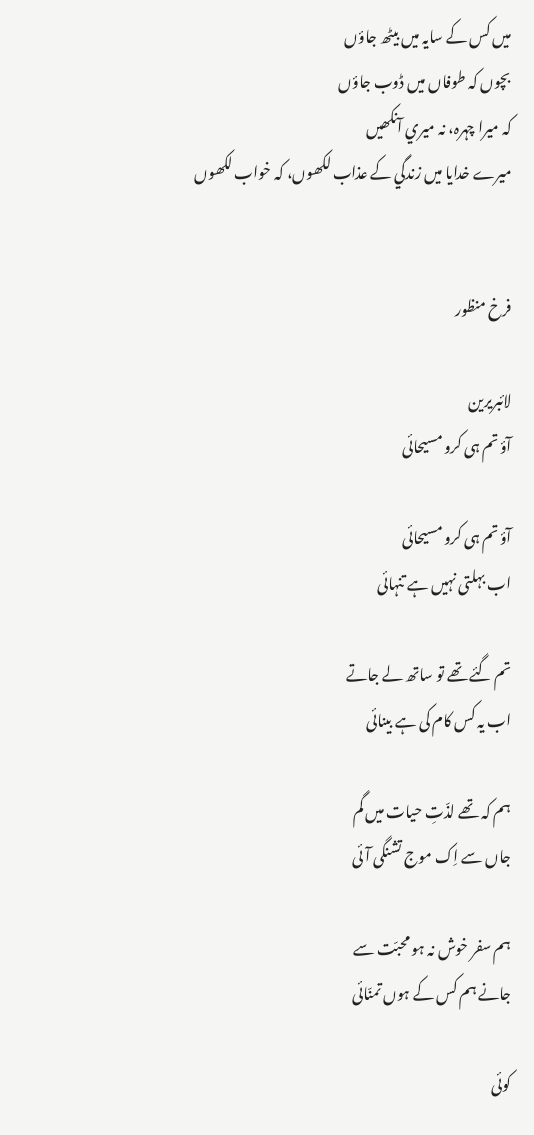ميں کس کے سايہ ميں بيٹھ جاؤں
بچوں کہ طوفاں ميں ڈوب جاؤں
کہ ميرا چہرہ، نہ ميري آنکھيں
ميرے خدايا ميں زندگي کے عذاب لکھوں، کہ خواب لکھوں


فرخ منظور

لائبریرین
آؤ تم ہی کرو مسیحائی

آؤ تم ہی کرو مسیحائی
اب بہلتی نہیں ہے تنہائی

تم گئے تھے تو ساتھ لے جاتے
اب یہ کس کام کی ہے بینائی

ہم کہ تھے لذّتِ حیات میں گم
جاں سے اِک موج تشنگی آئی

ہم سفر خوش نہ ہو محبّت سے
جانے ہم کس کے ہوں تمنّائی

کوئی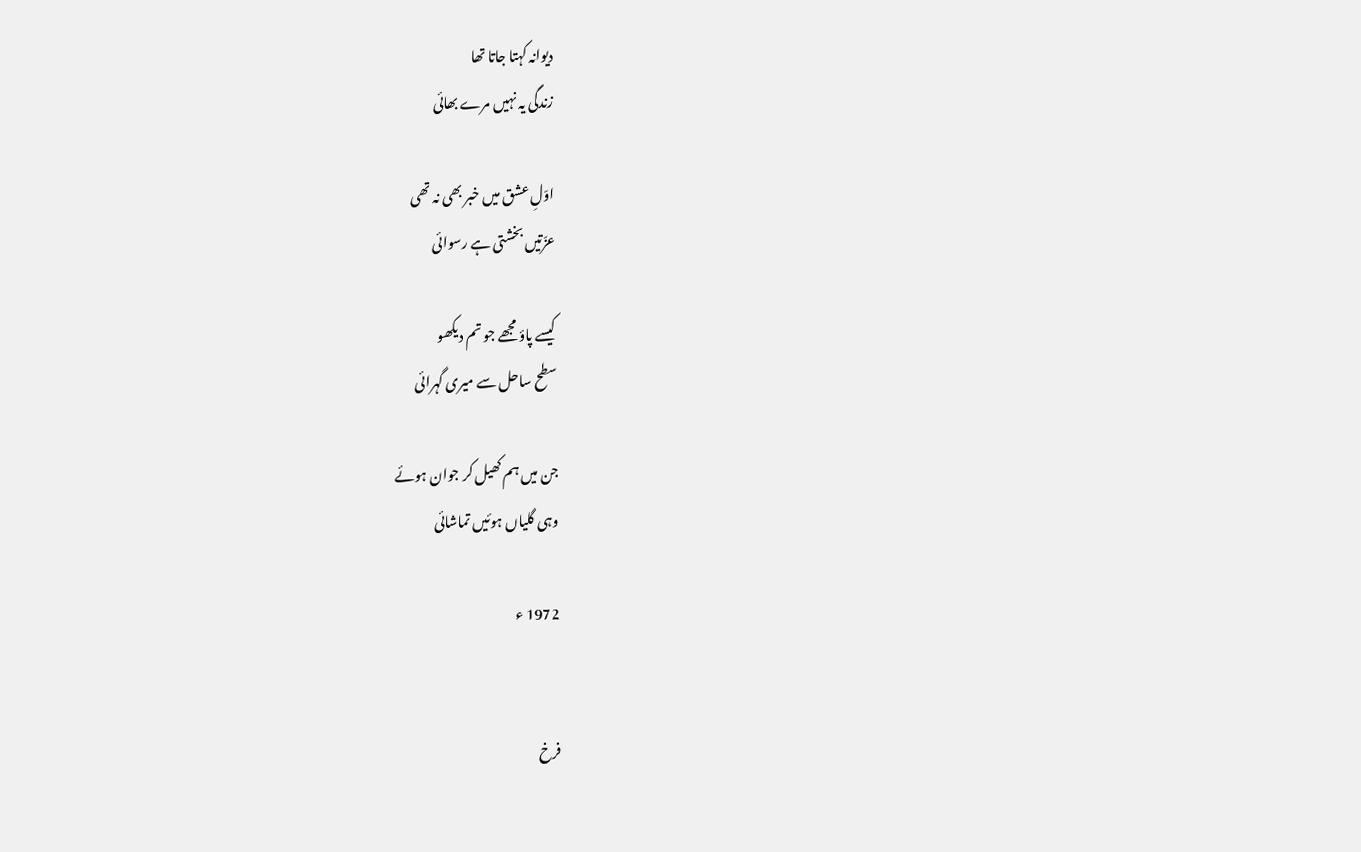دیوانہ کہتا جاتا تھا
زندگی یہ نہیں مرے بھائی

اوّلِ عشق میں خبر بھی نہ تھی
عزّتیں بخشتی ہے رسوائی

کیسے پاؤ مجھے جو تم دیکھو
سطح ساحل سے میری گہرائی

جن میں ہم کھیل کر جوان ہوئے
وہی گلیاں ہوئیں تماشائی

1972 ء


فرخ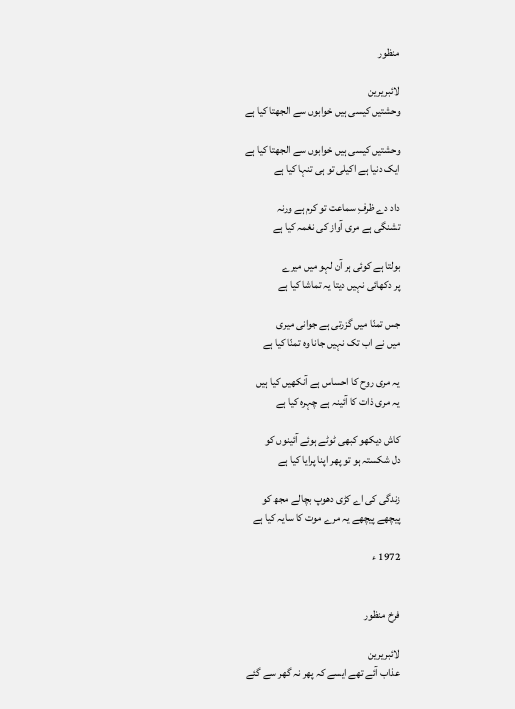منظور

لائبریرین
وحشتیں کیسی ہیں خوابوں سے الجھتا کیا ہے

وحشتیں کیسی ہیں خوابوں سے الجھتا کیا ہے
ایک دنیا ہے اکیلی تو ہی تنہا کیا ہے

داد دے ظرفِ سماعت تو کرم ہے ورنہ
تشنگی ہے مری آواز کی نغمہ کیا ہے

بولتا ہے کوئی ہر آن لہو میں میرے
پر دکھائی نہیں دیتا یہ تماشا کیا ہے

جس تمنّا میں گزرتی ہے جوانی میری
میں نے اب تک نہیں جانا وہ تمنّا کیا ہے

یہ مری روح کا احساس ہے آنکھیں کیا ہیں
یہ مری ذات کا آئینہ ہے چہرہ کیا ہے

کاش دیکھو کبھی ٹوٹے ہوئے آئینوں کو
دل شکستہ ہو تو پھر اپنا پرایا کیا ہے

زندگی کی اے کڑی دھوپ بچالے مجھ کو
پیچھے پیچھے یہ مرے موت کا سایہ کیا ہے

1972 ء


فرخ منظور

لائبریرین
عذاب آئے تھے ایسے کہ پھر نہ گھر سے گئے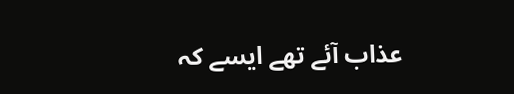عذاب آئے تھے ایسے کہ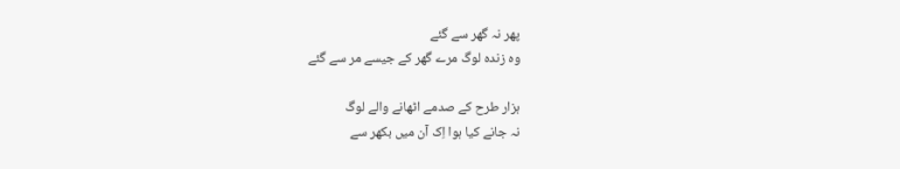پھر نہ گھر سے گئے
وہ زندہ لوگ مرے گھر کے جیسے مر سے گئے

ہزار طرح کے صدمے اٹھانے والے لوگ
نہ جانے کیا ہوا اِک آن میں بکھر سے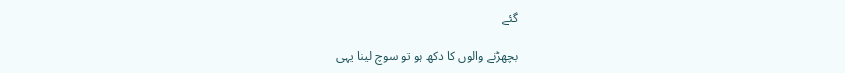گئے

بچھڑنے والوں کا دکھ ہو تو سوچ لینا یہی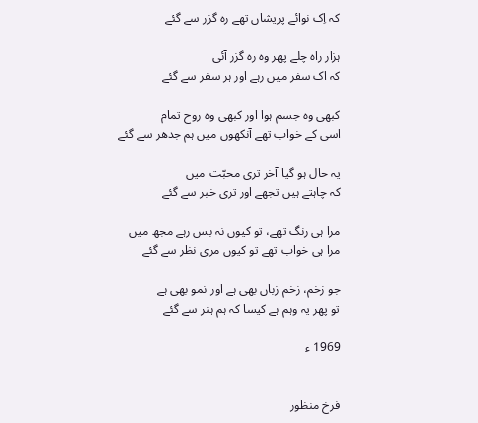کہ اِک نوائے پریشاں تھے رہ گزر سے گئے

ہزار راہ چلے پھر وہ رہ گزر آئی
کہ اک سفر میں رہے اور ہر سفر سے گئے

کبھی وہ جسم ہوا اور کبھی وہ روح تمام
اسی کے خواب تھے آنکھوں میں ہم جدھر سے گئے

یہ حال ہو گیا آخر تری محبّت میں
کہ چاہتے ہیں تجھے اور تری خبر سے گئے

مرا ہی رنگ تھے، تو کیوں نہ بس رہے مجھ میں
مرا ہی خواب تھے تو کیوں مری نظر سے گئے

جو زخم، زخم زباں بھی ہے اور نمو بھی ہے
تو پھر یہ وہم ہے کیسا کہ ہم ہنر سے گئے

1969 ء


فرخ منظور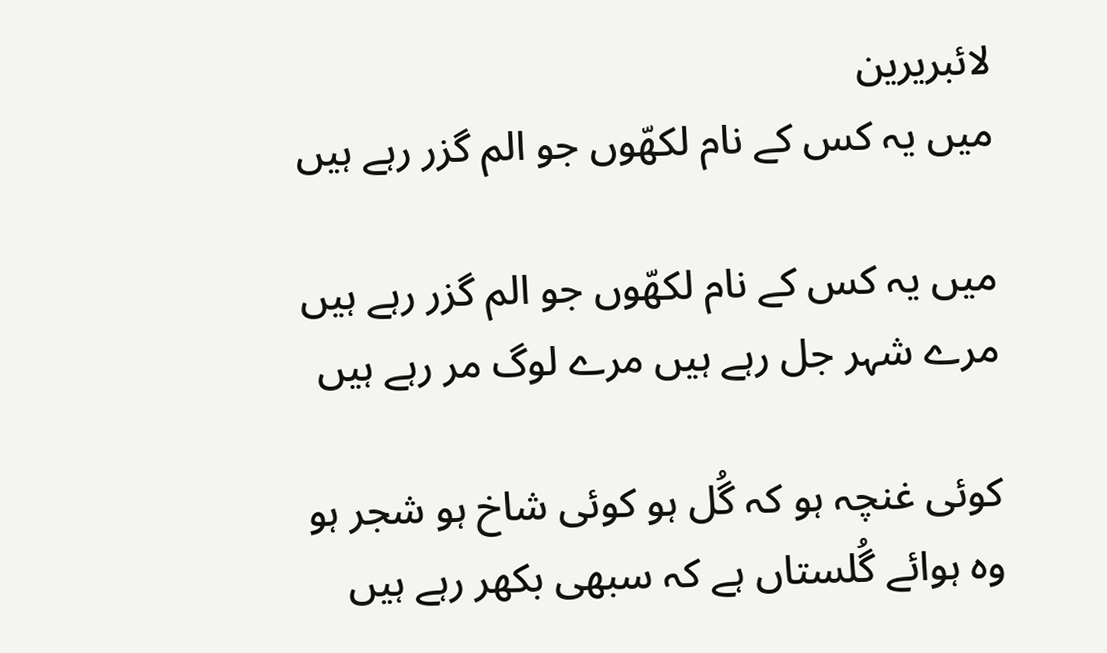لائبریرین
میں یہ کس کے نام لکھّوں جو الم گزر رہے ہیں

میں یہ کس کے نام لکھّوں جو الم گزر رہے ہیں
مرے شہر جل رہے ہیں مرے لوگ مر رہے ہیں

کوئی غنچہ ہو کہ گُل ہو کوئی شاخ ہو شجر ہو
وہ ہوائے گُلستاں ہے کہ سبھی بکھر رہے ہیں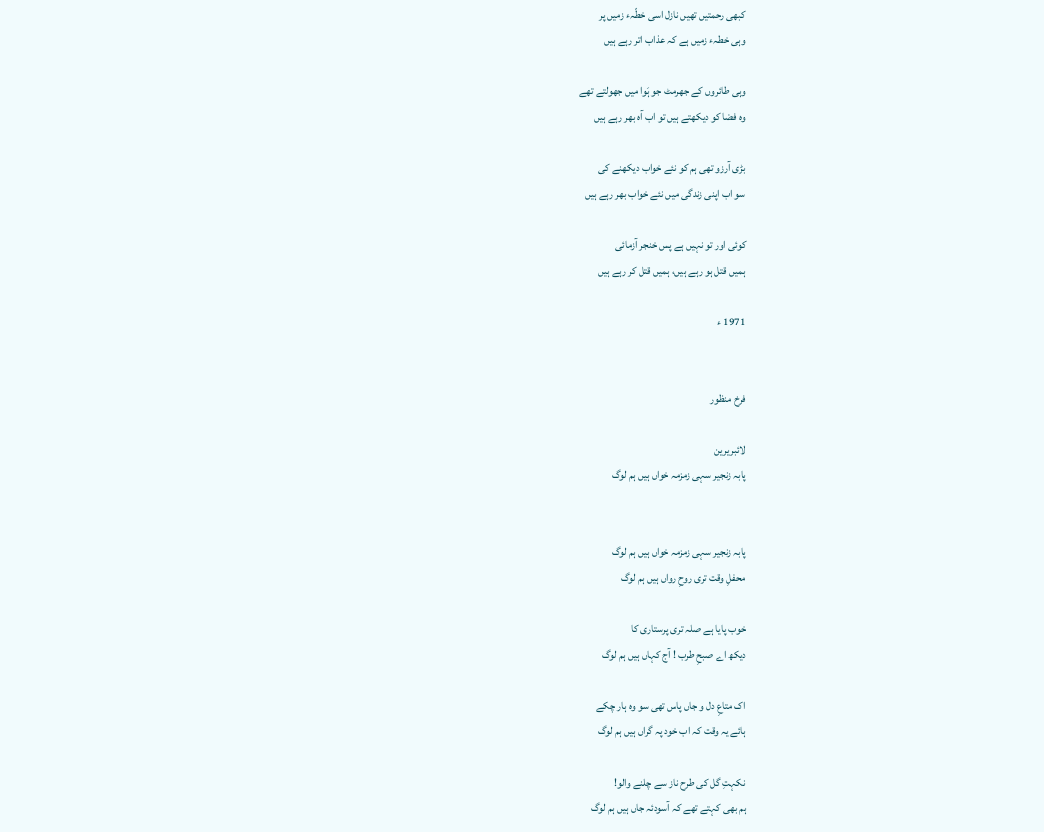کبھی رحمتیں تھیں نازل اسی خطّہء زمیں پر
وہی خطہء زمیں ہے کہ عذاب اتر رہے ہیں

وہی طائروں کے جھرمٹ جو ہَوا میں جھولتے تھے
وہ فضا کو دیکھتے ہیں تو اب آہ بھر رہے ہیں

بڑی آرزو تھی ہم کو نئے خواب دیکھنے کی
سو اب اپنی زندگی میں نئے خواب بھر رہے ہیں

کوئی اور تو نہیں ہے پس خنجر آزمائی
ہمیں قتل ہو رہے ہیں، ہمیں قتل کر رہے ہیں

1971 ء


فرخ منظور

لائبریرین
پابہ زنجیر سہی زمزمہ خواں ہیں ہم لوگ


پابہ زنجیر سہی زمزمہ خواں ہیں ہم لوگ
محفلِ وقت تری روحِ رواں ہیں ہم لوگ

خوب پایا ہے صلہ تری پرستاری کا
دیکھ اے صبحِ طرب ! آج کہاں ہیں ہم لوگ

اک متاعِ دل و جاں پاس تھی سو وہ ہار چکے
ہائے یہ وقت کہ اب خود پہ گراں ہیں ہم لوگ

نکہتِ گل کی طرح ناز سے چلنے والو!
ہم بھی کہتے تھے کہ آسودئہ جاں ہیں ہم لوگ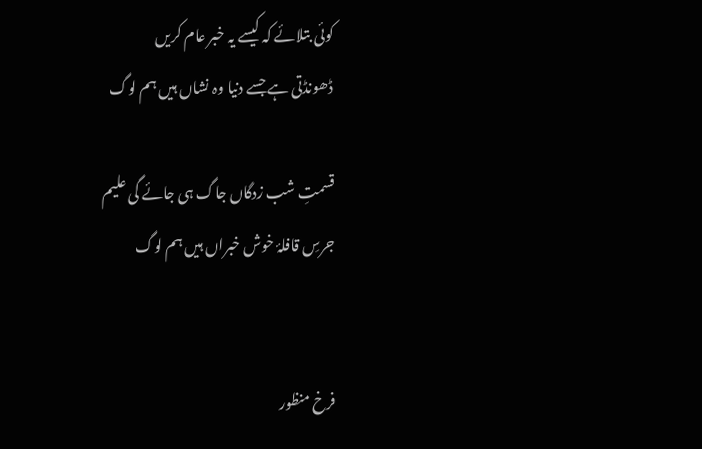کوئی بتلائے کہ کیسے یہ خبر عام کریں
ڈھونڈتی ہے جسے دنیا وہ نشاں ہیں ہم لوگ

قسمتِ شب زدگاں جاگ ہی جائے گی علیم
جرسِ قافلۂ خوش خبراں ہیں ہم لوگ


فرخ منظور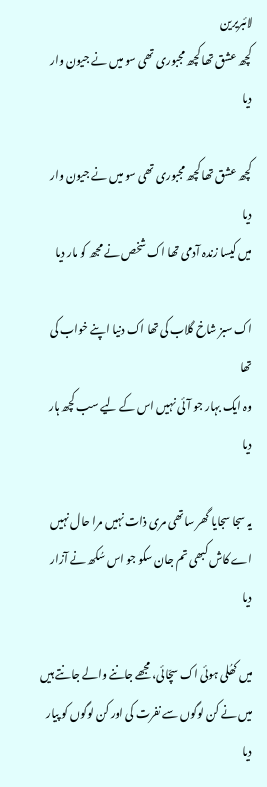لائبریرین
کچھ عشق تھا کچھ مجبوری تھی سو میں نے جیون وار دیا

کچھ عشق تھا کچھ مجبوری تھی سو میں نے جیون وار دیا
میں کیسا زندہ آدمی تھا اک شخص نے مجھ کو مار دیا

اک سبز شاخ گلاب کی تھا اک دنیا اپنے خواب کی تھا
وہ ایک بہار جو آئی نہیں اس کے لیے سب کچھ ہار دیا

یہ سجا سجایا گھر ساتھی مری ذات نہیں ‌مرا حال نہیں
اے کاش کبھی تم جان سکو جو اس سُکھ نے آزار دیا

میں کھُلی ہوئی اک سچّائی، مجھے جاننے والے جانتے ہیں
میں نے کن لوگوں سے نفرت کی اور کن لوگوں کو پیار دیا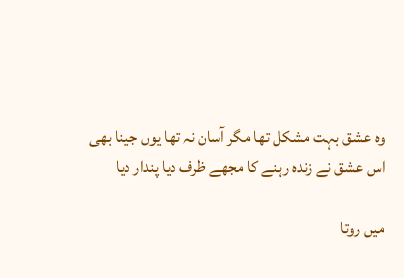وہ عشق بہت مشکل تھا مگر آسان نہ تھا یوں جینا بھی
اس عشق نے زندہ رہنے کا مجھے ظرف دیا پندار دیا

میں روتا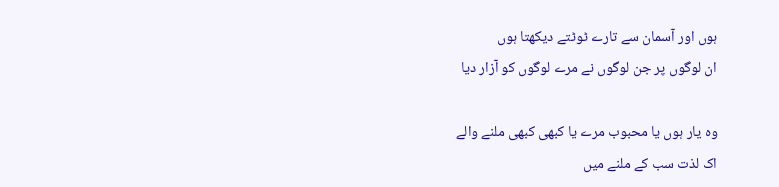ہوں اور آسمان سے تارے ٹوٹتے دیکھتا ہوں
ان لوگوں پر جن لوگوں نے مرے لوگوں کو آزار دیا

وہ یار ہوں یا محبوب مرے یا کبھی کبھی ملنے والے
اک لذت سب کے ملنے میں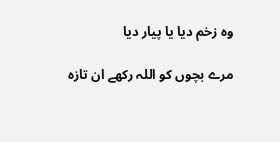وہ زخم دیا یا پیار دیا

مرے بچوں کو اللہ رکھے ان تازہ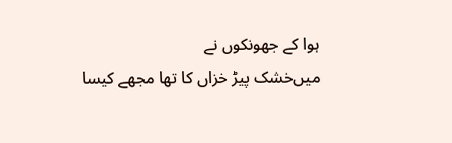ہوا کے جھونکوں نے
میں‌خشک پیڑ خزاں کا تھا مجھے کیسا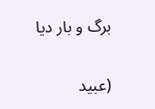برگ و بار دیا

(عبید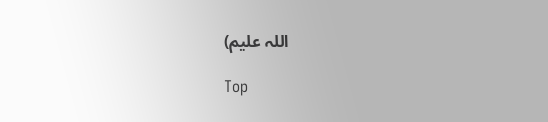اللہ علیم)

Top